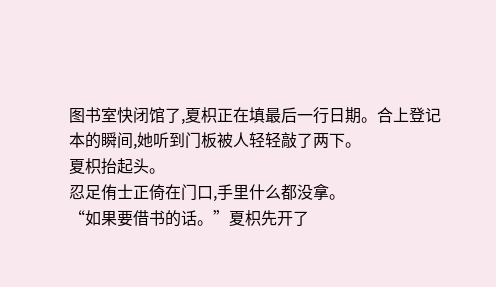图书室快闭馆了,夏枳正在填最后一行日期。合上登记本的瞬间,她听到门板被人轻轻敲了两下。
夏枳抬起头。
忍足侑士正倚在门口,手里什么都没拿。
“如果要借书的话。”夏枳先开了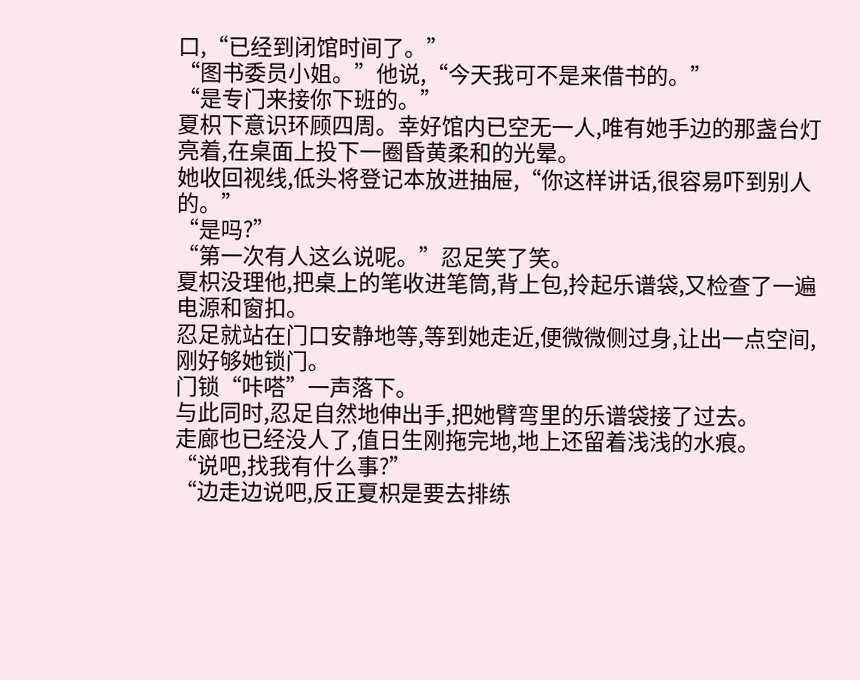口,“已经到闭馆时间了。”
“图书委员小姐。”他说,“今天我可不是来借书的。”
“是专门来接你下班的。”
夏枳下意识环顾四周。幸好馆内已空无一人,唯有她手边的那盏台灯亮着,在桌面上投下一圈昏黄柔和的光晕。
她收回视线,低头将登记本放进抽屉,“你这样讲话,很容易吓到别人的。”
“是吗?”
“第一次有人这么说呢。”忍足笑了笑。
夏枳没理他,把桌上的笔收进笔筒,背上包,拎起乐谱袋,又检查了一遍电源和窗扣。
忍足就站在门口安静地等,等到她走近,便微微侧过身,让出一点空间,刚好够她锁门。
门锁“咔嗒”一声落下。
与此同时,忍足自然地伸出手,把她臂弯里的乐谱袋接了过去。
走廊也已经没人了,值日生刚拖完地,地上还留着浅浅的水痕。
“说吧,找我有什么事?”
“边走边说吧,反正夏枳是要去排练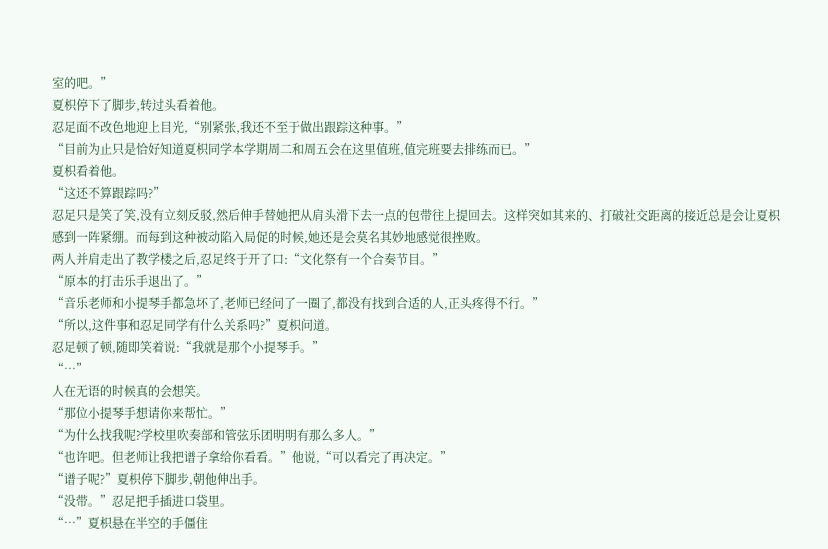室的吧。”
夏枳停下了脚步,转过头看着他。
忍足面不改色地迎上目光,“别紧张,我还不至于做出跟踪这种事。”
“目前为止只是恰好知道夏枳同学本学期周二和周五会在这里值班,值完班要去排练而已。”
夏枳看着他。
“这还不算跟踪吗?”
忍足只是笑了笑,没有立刻反驳,然后伸手替她把从肩头滑下去一点的包带往上提回去。这样突如其来的、打破社交距离的接近总是会让夏枳感到一阵紧绷。而每到这种被动陷入局促的时候,她还是会莫名其妙地感觉很挫败。
两人并肩走出了教学楼之后,忍足终于开了口:“文化祭有一个合奏节目。”
“原本的打击乐手退出了。”
“音乐老师和小提琴手都急坏了,老师已经问了一圈了,都没有找到合适的人,正头疼得不行。”
“所以,这件事和忍足同学有什么关系吗?”夏枳问道。
忍足顿了顿,随即笑着说:“我就是那个小提琴手。”
“…”
人在无语的时候真的会想笑。
“那位小提琴手想请你来帮忙。”
“为什么找我呢?学校里吹奏部和管弦乐团明明有那么多人。”
“也许吧。但老师让我把谱子拿给你看看。”他说,“可以看完了再决定。”
“谱子呢?”夏枳停下脚步,朝他伸出手。
“没带。”忍足把手插进口袋里。
“…”夏枳悬在半空的手僵住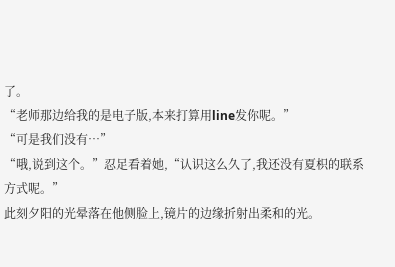了。
“老师那边给我的是电子版,本来打算用line发你呢。”
“可是我们没有…”
“哦,说到这个。”忍足看着她,“认识这么久了,我还没有夏枳的联系方式呢。”
此刻夕阳的光晕落在他侧脸上,镜片的边缘折射出柔和的光。